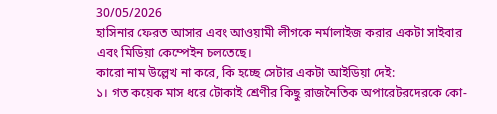30/05/2026
হাসিনার ফেরত আসার এবং আওয়ামী লীগকে নর্মালাইজ করার একটা সাইবার এবং মিডিয়া কেম্পেইন চলতেছে।
কারো নাম উল্লেখ না করে, কি হচ্ছে সেটার একটা আইডিয়া দেই:
১। গত কয়েক মাস ধরে টোকাই শ্রেণীর কিছু রাজনৈতিক অপারেটরদেরকে কো-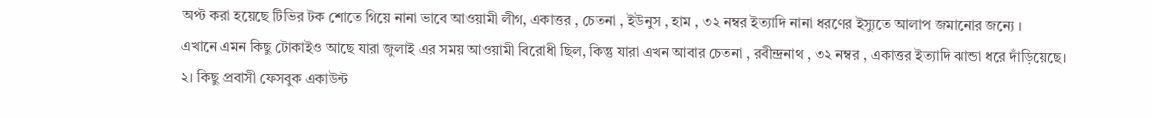অপ্ট করা হয়েছে টিভির টক শোতে গিয়ে নানা ভাবে আওয়ামী লীগ, একাত্তর , চেতনা , ইউনুস , হাম , ৩২ নম্বর ইত্যাদি নানা ধরণের ইস্যুতে আলাপ জমানোর জন্যে ।
এখানে এমন কিছু টোকাইও আছে যারা জুলাই এর সময় আওয়ামী বিরোধী ছিল, কিন্তু যারা এখন আবার চেতনা , রবীন্দ্রনাথ , ৩২ নম্বর , একাত্তর ইত্যাদি ঝান্ডা ধরে দাঁড়িয়েছে।
২। কিছু প্রবাসী ফেসবুক একাউন্ট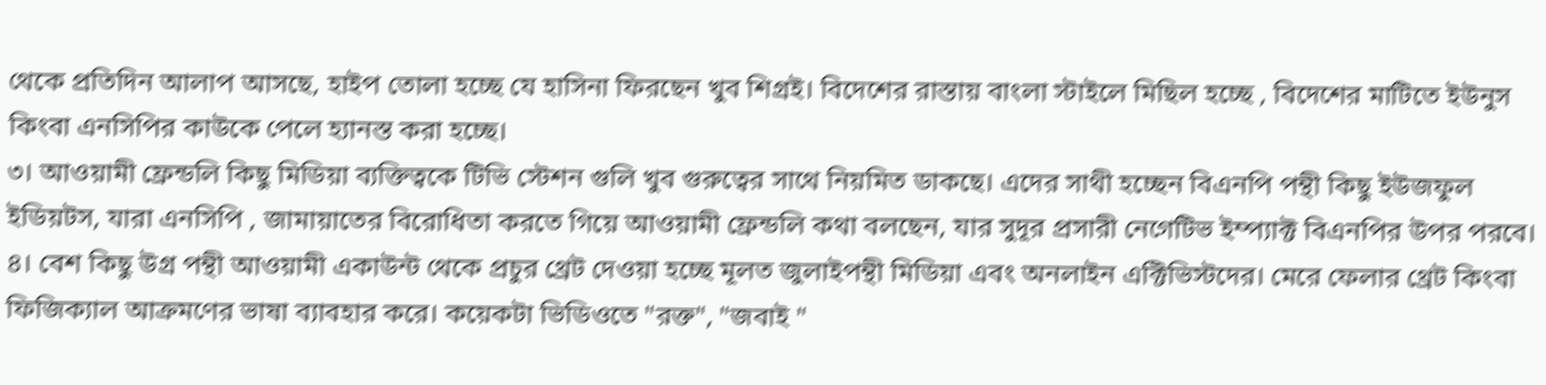থেকে প্রতিদিন আলাপ আসছে, হাইপ তোলা হচ্ছে যে হাসিনা ফিরছেন খুব শিগ্রই। বিদেশের রাস্তায় বাংলা স্টাইলে মিছিল হচ্ছে , বিদেশের মাটিতে ইউনুস কিংবা এনসিপির কাউকে পেলে হ্যানস্ত করা হচ্ছে।
৩। আওয়ামী ফ্রেন্ডলি কিছু মিডিয়া ব্যক্তিত্বকে টিভি স্টেশন গুলি খুব গুরুত্বের সাথে নিয়মিত ডাকছে। এদের সাথী হচ্ছেন বিএনপি পন্থী কিছু ইউজফুল ইডিয়টস, যারা এনসিপি , জামায়াতের বিরোধিতা করতে গিয়ে আওয়ামী ফ্রেন্ডলি কথা বলছেন, যার সুদূর প্রসারী নেগেটিভ ইম্প্যাক্ট বিএনপির উপর পরবে।
৪। বেশ কিছু উগ্র পন্থী আওয়ামী একাউন্ট থেকে প্রচুর থ্রেট দেওয়া হচ্ছে মূলত জুলাইপন্থী মিডিয়া এবং অনলাইন এক্টিভিস্টদের। মেরে ফেলার থ্রেট কিংবা ফিজিক্যাল আক্রমণের ভাষা ব্যাবহার করে। কয়েকটা ভিডিওতে "রক্ত", "জবাই "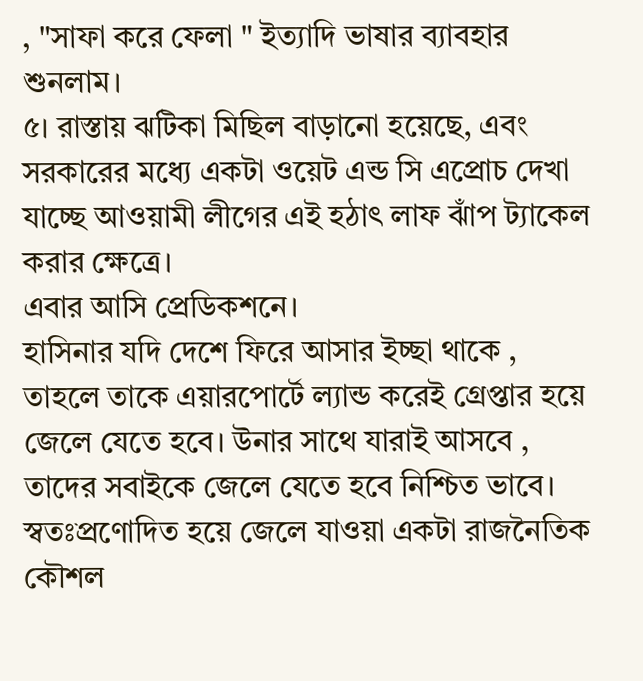, "সাফা করে ফেলা " ইত্যাদি ভাষার ব্যাবহার শুনলাম।
৫। রাস্তায় ঝটিকা মিছিল বাড়ানো হয়েছে, এবং সরকারের মধ্যে একটা ওয়েট এন্ড সি এপ্রোচ দেখা যাচ্ছে আওয়ামী লীগের এই হঠাৎ লাফ ঝাঁপ ট্যাকেল করার ক্ষেত্রে।
এবার আসি প্রেডিকশনে।
হাসিনার যদি দেশে ফিরে আসার ইচ্ছা থাকে , তাহলে তাকে এয়ারপোর্টে ল্যান্ড করেই গ্রেপ্তার হয়ে জেলে যেতে হবে। উনার সাথে যারাই আসবে , তাদের সবাইকে জেলে যেতে হবে নিশ্চিত ভাবে।
স্বতঃপ্রণোদিত হয়ে জেলে যাওয়া একটা রাজনৈতিক কৌশল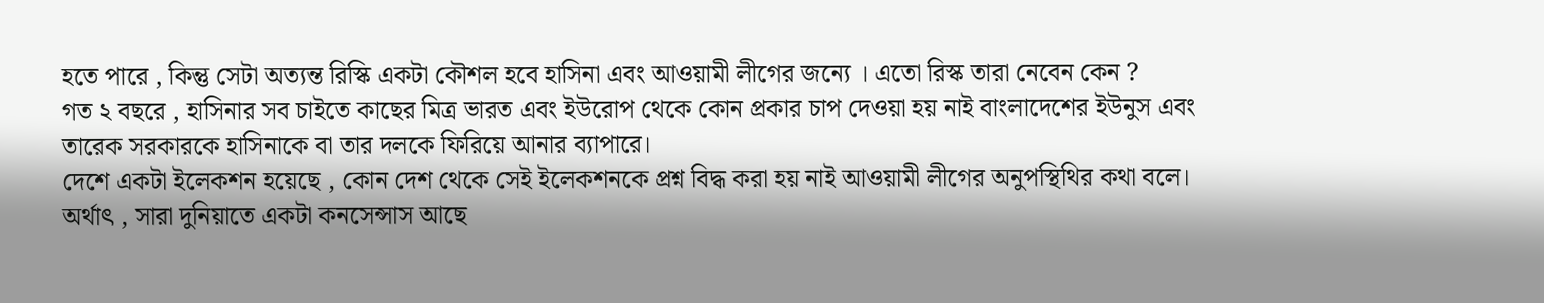হতে পারে , কিন্তু সেটা অত্যন্ত রিস্কি একটা কৌশল হবে হাসিনা এবং আওয়ামী লীগের জন্যে । এতো রিস্ক তারা নেবেন কেন ?
গত ২ বছরে , হাসিনার সব চাইতে কাছের মিত্র ভারত এবং ইউরোপ থেকে কোন প্রকার চাপ দেওয়া হয় নাই বাংলাদেশের ইউনুস এবং তারেক সরকারকে হাসিনাকে বা তার দলকে ফিরিয়ে আনার ব্যাপারে।
দেশে একটা ইলেকশন হয়েছে , কোন দেশ থেকে সেই ইলেকশনকে প্রশ্ন বিদ্ধ করা হয় নাই আওয়ামী লীগের অনুপস্থিথির কথা বলে।
অর্থাৎ , সারা দুনিয়াতে একটা কনসেন্সাস আছে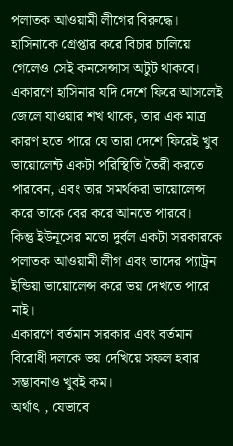পলাতক আওয়ামী লীগের বিরুদ্ধে।
হাসিনাকে গ্রেপ্তার করে বিচার চালিয়ে গেলেও সেই কনসেন্সাস অটুট থাকবে।
একারণে হাসিনার যদি দেশে ফিরে আসলেই জেলে যাওয়ার শখ থাকে, তার এক মাত্র কারণ হতে পারে যে তারা দেশে ফিরেই খুব ভায়োলেন্ট একটা পরিস্থিতি তৈরী করতে পারবেন, এবং তার সমর্থকরা ভায়োলেন্স করে তাকে বের করে আনতে পারবে।
কিন্তু ইউনূসের মতো দুর্বল একটা সরকারকে পলাতক আওয়ামী লীগ এবং তাদের প্যাট্রন ইন্ডিয়া ভায়োলেন্স করে ভয় দেখতে পারে নাই।
একারণে বর্তমান সরকার এবং বর্তমান বিরোধী দলকে ভয় দেখিয়ে সফল হবার সম্ভাবনাও খুবই কম।
অর্থাৎ , যেভাবে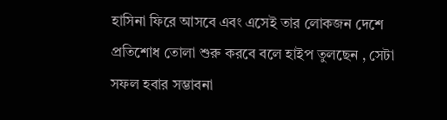হাসিনা ফিরে আসবে এবং এসেই তার লোকজন দেশে প্রতিশোধ তোলা শুরু করবে বলে হাইপ তুলছেন , সেটা সফল হবার সম্ভাবনা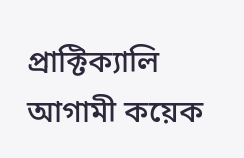প্রাক্টিক্যালি আগামী কয়েক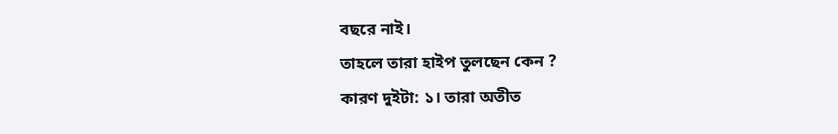বছরে নাই।
তাহলে তারা হাইপ তুলছেন কেন ?
কারণ দুইটা: ১। তারা অতীত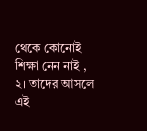থেকে কোনোই শিক্ষা নেন নাই , ২। তাদের আসলে এই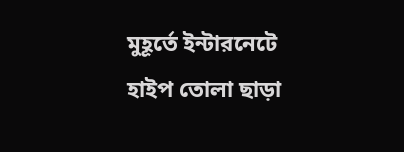মুহূর্তে ইন্টারনেটে হাইপ তোলা ছাড়া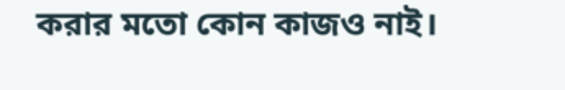করার মতো কোন কাজও নাই।